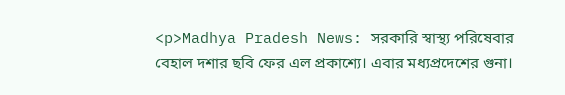<p>Madhya Pradesh News: সরকারি স্বাস্থ্য পরিষেবার বেহাল দশার ছবি ফের এল প্রকাশ্যে। এবার মধ্যপ্রদেশের গুনা।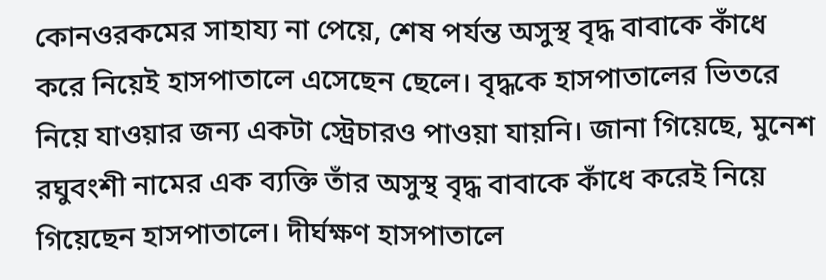কোনওরকমের সাহায্য না পেয়ে, শেষ পর্যন্ত অসুস্থ বৃদ্ধ বাবাকে কাঁধে করে নিয়েই হাসপাতালে এসেছেন ছেলে। বৃদ্ধকে হাসপাতালের ভিতরে নিয়ে যাওয়ার জন্য একটা স্ট্রেচারও পাওয়া যায়নি। জানা গিয়েছে, মুনেশ রঘুবংশী নামের এক ব্যক্তি তাঁর অসুস্থ বৃদ্ধ বাবাকে কাঁধে করেই নিয়ে গিয়েছেন হাসপাতালে। দীর্ঘক্ষণ হাসপাতালে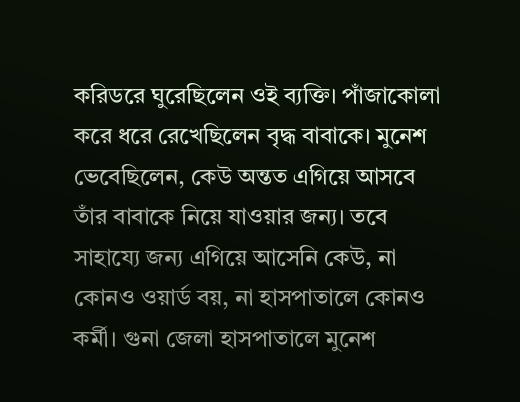করিডরে ঘুরেছিলেন ওই ব্যক্তি। পাঁজাকোলা করে ধরে রেখেছিলেন বৃদ্ধ বাবাকে। মুনেশ ভেবেছিলেন, কেউ অন্তত এগিয়ে আসবে তাঁর বাবাকে নিয়ে যাওয়ার জন্য। তবে সাহায্যে জন্য এগিয়ে আসেনি কেউ, না কোনও ওয়ার্ড বয়, না হাসপাতালে কোনও কর্মী। গুনা জেলা হাসপাতালে মুনেশ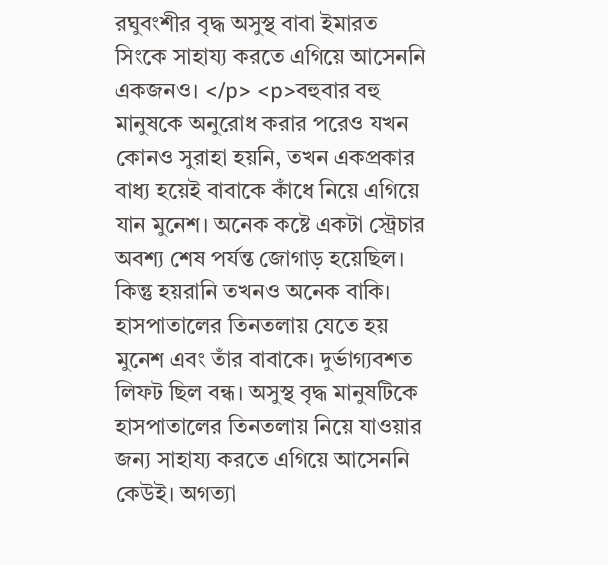রঘুবংশীর বৃদ্ধ অসুস্থ বাবা ইমারত সিংকে সাহায্য করতে এগিয়ে আসেননি একজনও। </p> <p>বহুবার বহু মানুষকে অনুরোধ করার পরেও যখন কোনও সুরাহা হয়নি, তখন একপ্রকার বাধ্য হয়েই বাবাকে কাঁধে নিয়ে এগিয়ে যান মুনেশ। অনেক কষ্টে একটা স্ট্রেচার অবশ্য শেষ পর্যন্ত জোগাড় হয়েছিল। কিন্তু হয়রানি তখনও অনেক বাকি। হাসপাতালের তিনতলায় যেতে হয় মুনেশ এবং তাঁর বাবাকে। দুর্ভাগ্যবশত লিফট ছিল বন্ধ। অসুস্থ বৃদ্ধ মানুষটিকে হাসপাতালের তিনতলায় নিয়ে যাওয়ার জন্য সাহায্য করতে এগিয়ে আসেননি কেউই। অগত্যা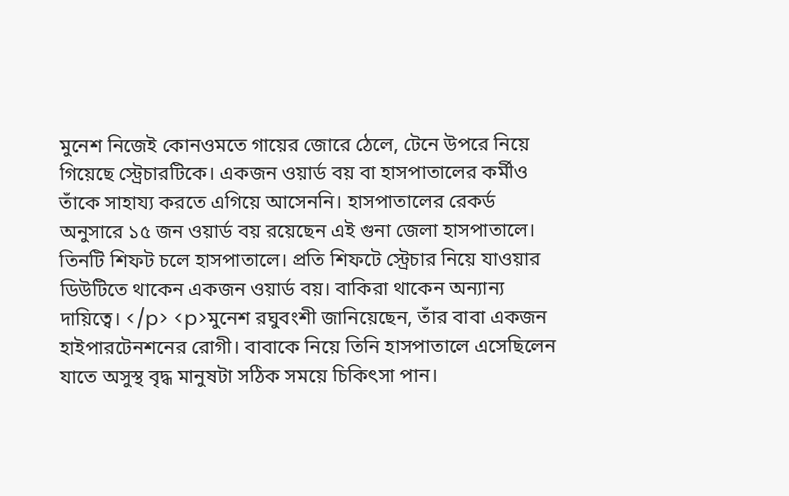মুনেশ নিজেই কোনওমতে গায়ের জোরে ঠেলে, টেনে উপরে নিয়ে গিয়েছে স্ট্রেচারটিকে। একজন ওয়ার্ড বয় বা হাসপাতালের কর্মীও তাঁকে সাহায্য করতে এগিয়ে আসেননি। হাসপাতালের রেকর্ড অনুসারে ১৫ জন ওয়ার্ড বয় রয়েছেন এই গুনা জেলা হাসপাতালে। তিনটি শিফট চলে হাসপাতালে। প্রতি শিফটে স্ট্রেচার নিয়ে যাওয়ার ডিউটিতে থাকেন একজন ওয়ার্ড বয়। বাকিরা থাকেন অন্যান্য দায়িত্বে। </p> <p>মুনেশ রঘুবংশী জানিয়েছেন, তাঁর বাবা একজন হাইপারটেনশনের রোগী। বাবাকে নিয়ে তিনি হাসপাতালে এসেছিলেন যাতে অসুস্থ বৃদ্ধ মানুষটা সঠিক সময়ে চিকিৎসা পান।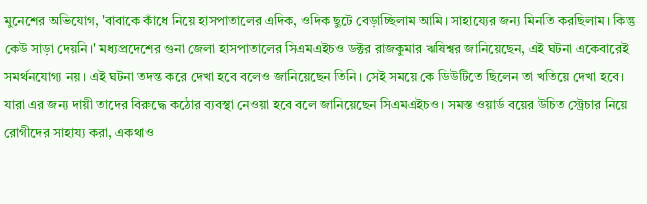মুনেশের অভিযোগ, 'বাবাকে কাঁধে নিয়ে হাসপাতালের এদিক, ওদিক ছুটে বেড়াচ্ছিলাম আমি। সাহায্যের জন্য মিনতি করছিলাম। কিন্তু কেউ সাড়া দেয়নি।' মধ্যপ্রদেশের গুনা জেলা হাসপাতালের সিএমএইচও ডক্টর রাজকুমার ঋষিশ্বর জানিয়েছেন, এই ঘটনা একেবারেই সমর্থনযোগ্য নয়। এই ঘটনা তদন্ত করে দেখা হবে বলেও জানিয়েছেন তিনি। সেই সময়ে কে ডিউটিতে ছিলেন তা খতিয়ে দেখা হবে। যারা এর জন্য দায়ী তাদের বিরুদ্ধে কঠোর ব্যবস্থা নেওয়া হবে বলে জানিয়েছেন সিএমএইচও। সমস্ত ওয়ার্ড বয়ের উচিত স্ট্রেচার নিয়ে রোগীদের সাহায্য করা, একথাও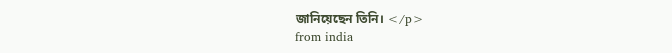জানিয়েছেন তিনি। </p>
from india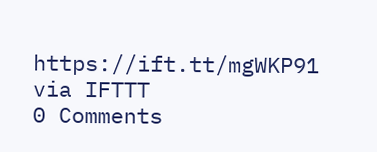https://ift.tt/mgWKP91
via IFTTT
0 Comments